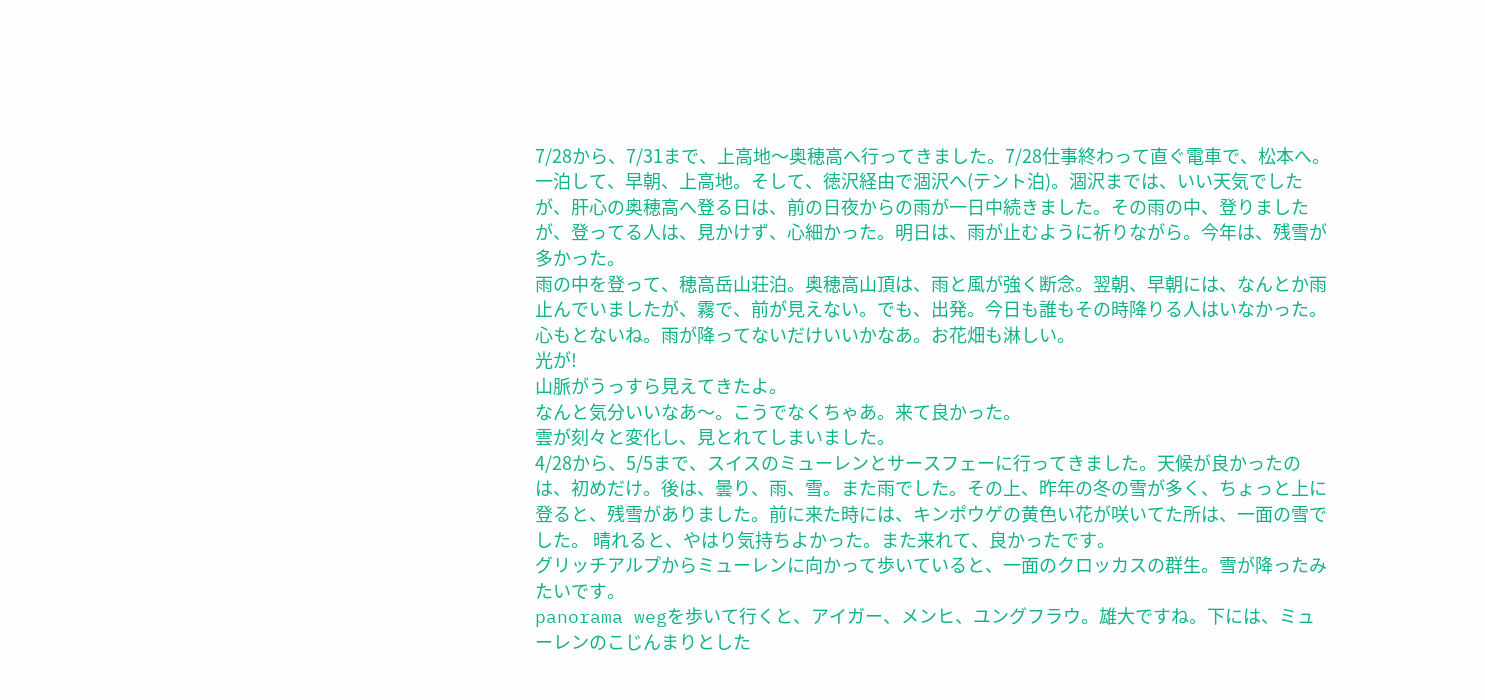7/28から、7/31まで、上高地〜奥穂高へ行ってきました。7/28仕事終わって直ぐ電車で、松本へ。一泊して、早朝、上高地。そして、徳沢経由で涸沢へ(テント泊)。涸沢までは、いい天気でしたが、肝心の奥穂高へ登る日は、前の日夜からの雨が一日中続きました。その雨の中、登りましたが、登ってる人は、見かけず、心細かった。明日は、雨が止むように祈りながら。今年は、残雪が多かった。
雨の中を登って、穂高岳山荘泊。奥穂高山頂は、雨と風が強く断念。翌朝、早朝には、なんとか雨止んでいましたが、霧で、前が見えない。でも、出発。今日も誰もその時降りる人はいなかった。心もとないね。雨が降ってないだけいいかなあ。お花畑も淋しい。
光が!
山脈がうっすら見えてきたよ。
なんと気分いいなあ〜。こうでなくちゃあ。来て良かった。
雲が刻々と変化し、見とれてしまいました。
4/28から、5/5まで、スイスのミューレンとサースフェーに行ってきました。天候が良かったのは、初めだけ。後は、曇り、雨、雪。また雨でした。その上、昨年の冬の雪が多く、ちょっと上に登ると、残雪がありました。前に来た時には、キンポウゲの黄色い花が咲いてた所は、一面の雪でした。 晴れると、やはり気持ちよかった。また来れて、良かったです。
グリッチアルプからミューレンに向かって歩いていると、一面のクロッカスの群生。雪が降ったみたいです。
panorama wegを歩いて行くと、アイガー、メンヒ、ユングフラウ。雄大ですね。下には、ミューレンのこじんまりとした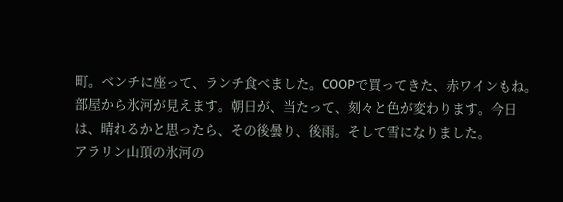町。ベンチに座って、ランチ食べました。COOPで買ってきた、赤ワインもね。
部屋から氷河が見えます。朝日が、当たって、刻々と色が変わります。今日は、晴れるかと思ったら、その後曇り、後雨。そして雪になりました。
アラリン山頂の氷河の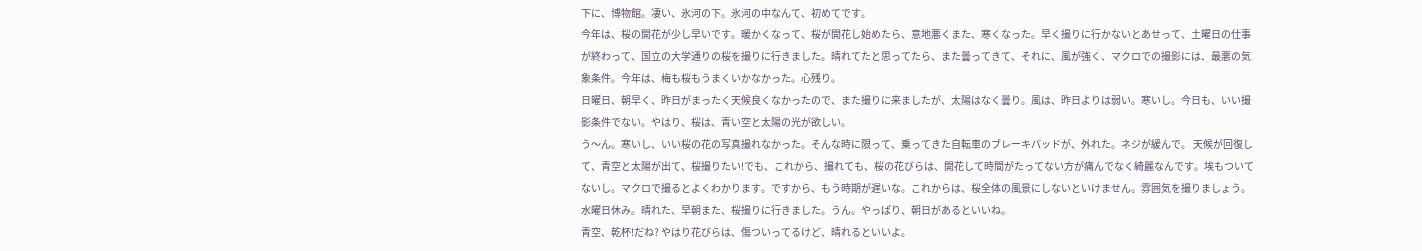下に、博物館。凄い、氷河の下。氷河の中なんて、初めてです。
今年は、桜の開花が少し早いです。暖かくなって、桜が開花し始めたら、意地悪くまた、寒くなった。早く撮りに行かないとあせって、土曜日の仕事が終わって、国立の大学通りの桜を撮りに行きました。晴れてたと思ってたら、また曇ってきて、それに、風が強く、マクロでの撮影には、最悪の気象条件。今年は、梅も桜もうまくいかなかった。心残り。
日曜日、朝早く、昨日がまったく天候良くなかったので、また撮りに来ましたが、太陽はなく曇り。風は、昨日よりは弱い。寒いし。今日も、いい撮影条件でない。やはり、桜は、青い空と太陽の光が欲しい。
う〜ん。寒いし、いい桜の花の写真撮れなかった。そんな時に限って、乗ってきた自転車のブレーキパッドが、外れた。ネジが緩んで。 天候が回復して、青空と太陽が出て、桜撮りたい!でも、これから、撮れても、桜の花びらは、開花して時間がたってない方が痛んでなく綺麗なんです。埃もついてないし。マクロで撮るとよくわかります。ですから、もう時期が遅いな。これからは、桜全体の風景にしないといけません。雰囲気を撮りましょう。
水曜日休み。晴れた、早朝また、桜撮りに行きました。うん。やっぱり、朝日があるといいね。
青空、乾杯!だね? やはり花びらは、傷ついってるけど、晴れるといいよ。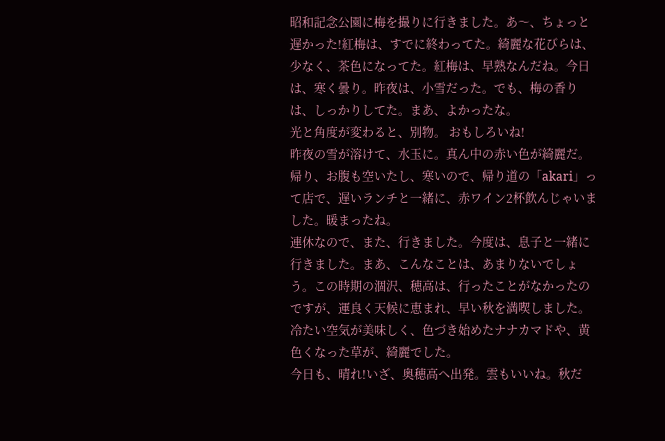昭和記念公園に梅を撮りに行きました。あ〜、ちょっと遅かった!紅梅は、すでに終わってた。綺麗な花びらは、少なく、茶色になってた。紅梅は、早熟なんだね。今日は、寒く曇り。昨夜は、小雪だった。でも、梅の香りは、しっかりしてた。まあ、よかったな。
光と角度が変わると、別物。 おもしろいね!
昨夜の雪が溶けて、水玉に。真ん中の赤い色が綺麗だ。帰り、お腹も空いたし、寒いので、帰り道の「akari」って店で、遅いランチと一緒に、赤ワイン2杯飲んじゃいました。暖まったね。
連休なので、また、行きました。今度は、息子と一緒に行きました。まあ、こんなことは、あまりないでしょう。この時期の涸沢、穂高は、行ったことがなかったのですが、運良く天候に恵まれ、早い秋を満喫しました。冷たい空気が美味しく、色づき始めたナナカマドや、黄色くなった草が、綺麗でした。
今日も、晴れ!いざ、奥穂高へ出発。雲もいいね。秋だ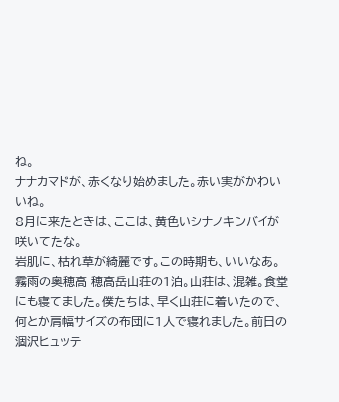ね。
ナナカマドが、赤くなり始めました。赤い実がかわいいね。
8月に来たときは、ここは、黄色いシナノキンバイが咲いてたな。
岩肌に、枯れ草が綺麗です。この時期も、いいなあ。
霧雨の奥穂高 穂高岳山荘の1泊。山荘は、混雑。食堂にも寝てました。僕たちは、早く山荘に着いたので、何とか肩幅サイズの布団に1人で寝れました。前日の涸沢ヒュッテ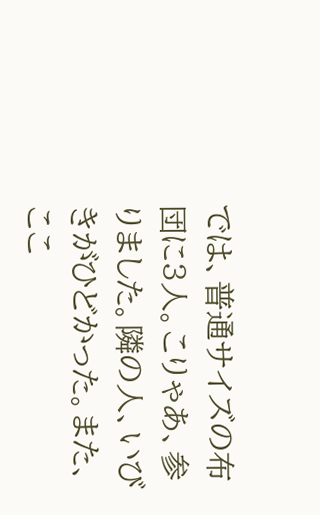では、普通サイズの布団に3人。こりゃあ、参りました。隣の人、いびきがひどかった。また、ここ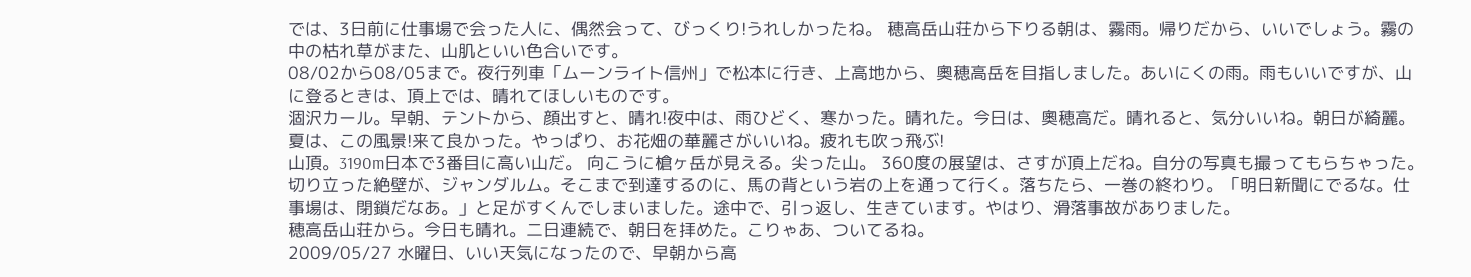では、3日前に仕事場で会った人に、偶然会って、びっくり!うれしかったね。 穂高岳山荘から下りる朝は、霧雨。帰りだから、いいでしょう。霧の中の枯れ草がまた、山肌といい色合いです。
08/02から08/05まで。夜行列車「ムーンライト信州」で松本に行き、上高地から、奧穂高岳を目指しました。あいにくの雨。雨もいいですが、山に登るときは、頂上では、晴れてほしいものです。
涸沢カール。早朝、テントから、顔出すと、晴れ!夜中は、雨ひどく、寒かった。晴れた。今日は、奧穂高だ。晴れると、気分いいね。朝日が綺麗。
夏は、この風景!来て良かった。やっぱり、お花畑の華麗さがいいね。疲れも吹っ飛ぶ!
山頂。3190m日本で3番目に高い山だ。 向こうに槍ヶ岳が見える。尖った山。 360度の展望は、さすが頂上だね。自分の写真も撮ってもらちゃった。
切り立った絶壁が、ジャンダルム。そこまで到達するのに、馬の背という岩の上を通って行く。落ちたら、一巻の終わり。「明日新聞にでるな。仕事場は、閉鎖だなあ。」と足がすくんでしまいました。途中で、引っ返し、生きています。やはり、滑落事故がありました。
穂高岳山荘から。今日も晴れ。二日連続で、朝日を拝めた。こりゃあ、ついてるね。
2009/05/27 水曜日、いい天気になったので、早朝から高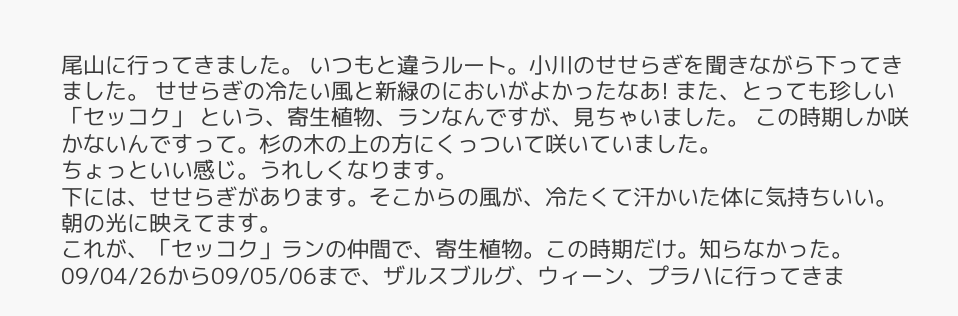尾山に行ってきました。 いつもと違うルート。小川のせせらぎを聞きながら下ってきました。 せせらぎの冷たい風と新緑のにおいがよかったなあ! また、とっても珍しい「セッコク」 という、寄生植物、ランなんですが、見ちゃいました。 この時期しか咲かないんですって。杉の木の上の方にくっついて咲いていました。
ちょっといい感じ。うれしくなります。
下には、せせらぎがあります。そこからの風が、冷たくて汗かいた体に気持ちいい。
朝の光に映えてます。
これが、「セッコク」ランの仲間で、寄生植物。この時期だけ。知らなかった。
09/04/26から09/05/06まで、ザルスブルグ、ウィーン、プラハに行ってきま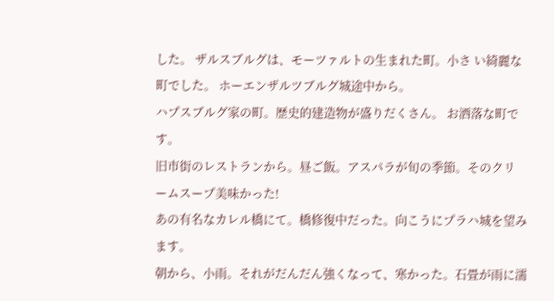した。 ザルスブルグは、モーツァルトの生まれた町。小さ い綺麗な町でした。 ホーエンザルツブルグ城途中から。
ハプスブルグ家の町。歴史的建造物が盛りだくさん。 お洒落な町です。
旧市街のレストランから。昼ご飯。アスパラが旬の季節。そのクリ ームスープ美味かった!
あの有名なカレル橋にて。橋修復中だった。向こうにプラハ城を望みます。
朝から、小雨。それがだんだん強くなって、寒かった。石畳が雨に濡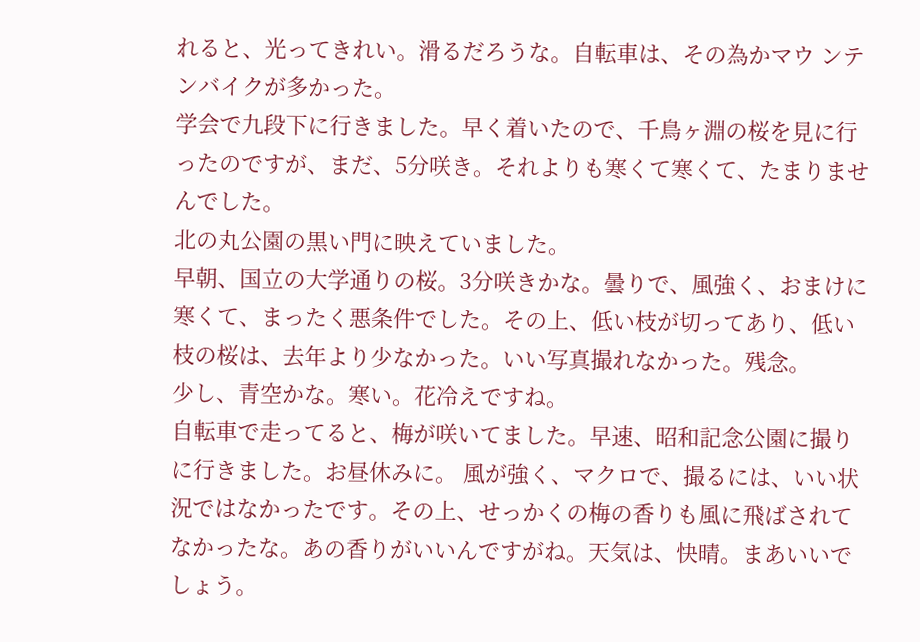れると、光ってきれい。滑るだろうな。自転車は、その為かマウ ンテンバイクが多かった。
学会で九段下に行きました。早く着いたので、千鳥ヶ淵の桜を見に行ったのですが、まだ、5分咲き。それよりも寒くて寒くて、たまりませんでした。
北の丸公園の黒い門に映えていました。
早朝、国立の大学通りの桜。3分咲きかな。曇りで、風強く、おまけに寒くて、まったく悪条件でした。その上、低い枝が切ってあり、低い枝の桜は、去年より少なかった。いい写真撮れなかった。残念。
少し、青空かな。寒い。花冷えですね。
自転車で走ってると、梅が咲いてました。早速、昭和記念公園に撮りに行きました。お昼休みに。 風が強く、マクロで、撮るには、いい状況ではなかったです。その上、せっかくの梅の香りも風に飛ばされてなかったな。あの香りがいいんですがね。天気は、快晴。まあいいでしょう。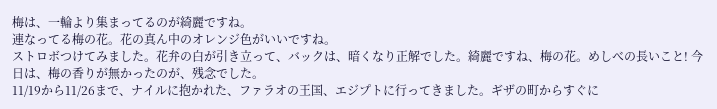梅は、一輪より集まってるのが綺麗ですね。
連なってる梅の花。花の真ん中のオレンジ色がいいですね。
ストロボつけてみました。花弁の白が引き立って、バックは、暗くなり正解でした。綺麗ですね、梅の花。めしべの長いこと! 今日は、梅の香りが無かったのが、残念でした。
11/19から11/26まで、ナイルに抱かれた、ファラオの王国、エジプトに行ってきました。ギザの町からすぐに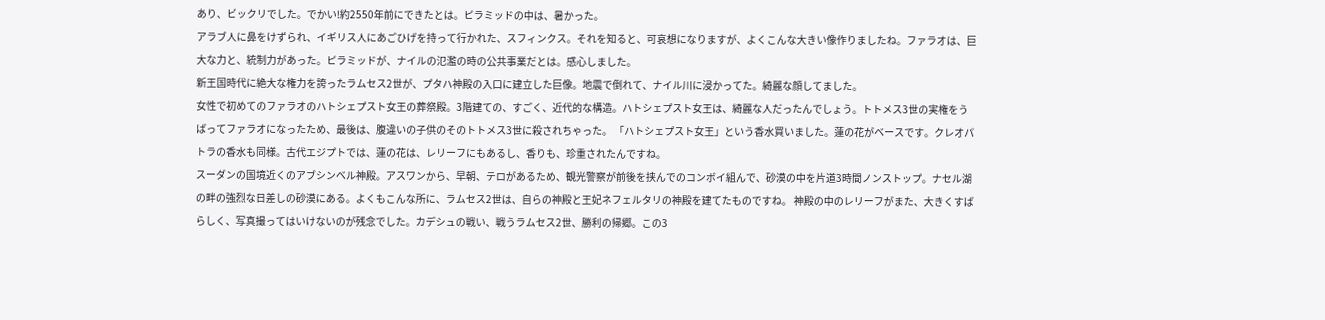あり、ビックリでした。でかい!約2550年前にできたとは。ピラミッドの中は、暑かった。
アラブ人に鼻をけずられ、イギリス人にあごひげを持って行かれた、スフィンクス。それを知ると、可哀想になりますが、よくこんな大きい像作りましたね。ファラオは、巨大な力と、統制力があった。ピラミッドが、ナイルの氾濫の時の公共事業だとは。感心しました。
新王国時代に絶大な権力を誇ったラムセス2世が、プタハ神殿の入口に建立した巨像。地震で倒れて、ナイル川に浸かってた。綺麗な顔してました。
女性で初めてのファラオのハトシェプスト女王の葬祭殿。3階建ての、すごく、近代的な構造。ハトシェプスト女王は、綺麗な人だったんでしょう。トトメス3世の実権をうばってファラオになったため、最後は、腹違いの子供のそのトトメス3世に殺されちゃった。 「ハトシェプスト女王」という香水買いました。蓮の花がベースです。クレオパトラの香水も同様。古代エジプトでは、蓮の花は、レリーフにもあるし、香りも、珍重されたんですね。
スーダンの国境近くのアブシンベル神殿。アスワンから、早朝、テロがあるため、観光警察が前後を挟んでのコンボイ組んで、砂漠の中を片道3時間ノンストップ。ナセル湖の畔の強烈な日差しの砂漠にある。よくもこんな所に、ラムセス2世は、自らの神殿と王妃ネフェルタリの神殿を建てたものですね。 神殿の中のレリーフがまた、大きくすばらしく、写真撮ってはいけないのが残念でした。カデシュの戦い、戦うラムセス2世、勝利の帰郷。この3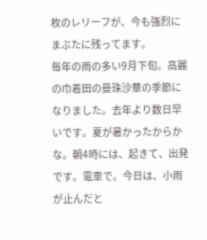枚のレリーフが、今も強烈にまぶたに残ってます。
毎年の雨の多い9月下旬。高麗の巾着田の曼珠沙華の季節になりました。去年より数日早いです。夏が暑かったからかな。朝4時には、起きて、出発です。電車で。今日は、小雨が止んだと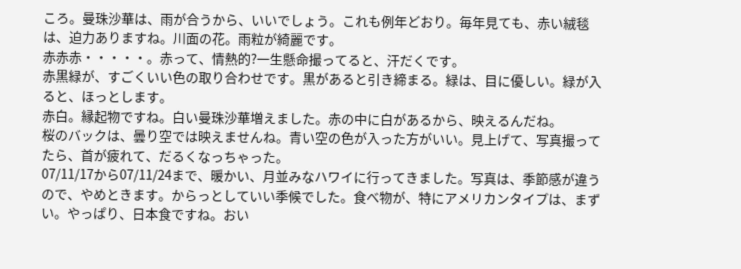ころ。曼珠沙華は、雨が合うから、いいでしょう。これも例年どおり。毎年見ても、赤い絨毯は、迫力ありますね。川面の花。雨粒が綺麗です。
赤赤赤・・・・・。赤って、情熱的?一生懸命撮ってると、汗だくです。
赤黒緑が、すごくいい色の取り合わせです。黒があると引き締まる。緑は、目に優しい。緑が入ると、ほっとします。
赤白。縁起物ですね。白い曼珠沙華増えました。赤の中に白があるから、映えるんだね。
桜のバックは、曇り空では映えませんね。青い空の色が入った方がいい。見上げて、写真撮ってたら、首が疲れて、だるくなっちゃった。
07/11/17から07/11/24まで、暖かい、月並みなハワイに行ってきました。写真は、季節感が違うので、やめときます。からっとしていい季候でした。食べ物が、特にアメリカンタイプは、まずい。やっぱり、日本食ですね。おい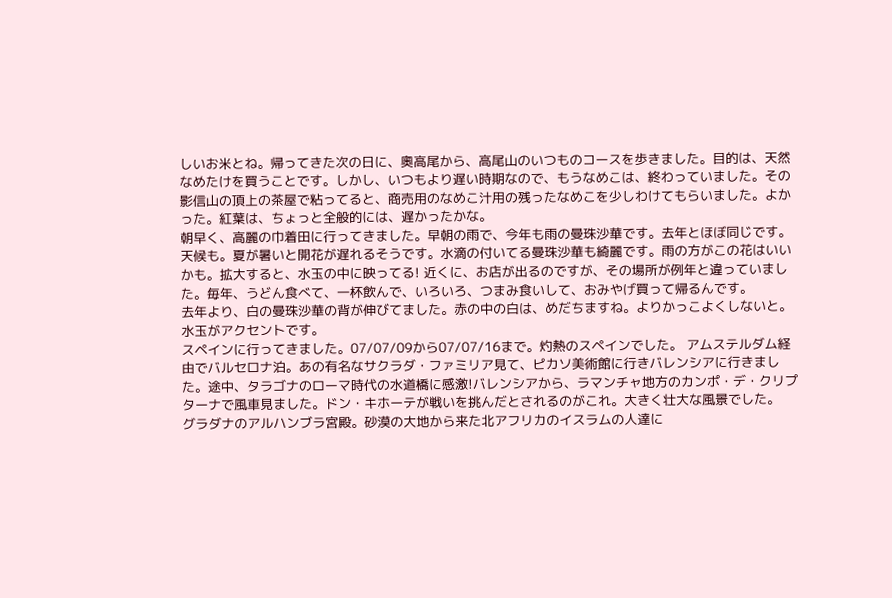しいお米とね。帰ってきた次の日に、奧高尾から、高尾山のいつものコースを歩きました。目的は、天然なめたけを買うことです。しかし、いつもより遅い時期なので、もうなめこは、終わっていました。その影信山の頂上の茶屋で粘ってると、商売用のなめこ汁用の残ったなめこを少しわけてもらいました。よかった。紅葉は、ちょっと全般的には、遅かったかな。
朝早く、高麗の巾着田に行ってきました。早朝の雨で、今年も雨の曼珠沙華です。去年とほぼ同じです。天候も。夏が暑いと開花が遅れるそうです。水滴の付いてる曼珠沙華も綺麗です。雨の方がこの花はいいかも。拡大すると、水玉の中に映ってる! 近くに、お店が出るのですが、その場所が例年と違っていました。毎年、うどん食べて、一杯飲んで、いろいろ、つまみ食いして、おみやげ買って帰るんです。
去年より、白の曼珠沙華の背が伸びてました。赤の中の白は、めだちますね。よりかっこよくしないと。水玉がアクセントです。
スペインに行ってきました。07/07/09から07/07/16まで。灼熱のスペインでした。 アムステルダム経由でバルセロナ泊。あの有名なサクラダ・ファミリア見て、ピカソ美術館に行きバレンシアに行きました。途中、タラゴナのローマ時代の水道橋に感激!バレンシアから、ラマンチャ地方のカンポ・デ・クリプターナで風車見ました。ドン・キホーテが戦いを挑んだとされるのがこれ。大きく壮大な風景でした。
グラダナのアルハンブラ宮殿。砂漠の大地から来た北アフリカのイスラムの人達に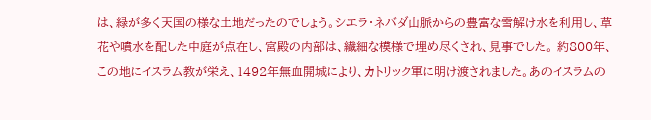は、緑が多く天国の様な土地だったのでしょう。シエラ・ネバダ山脈からの豊富な雪解け水を利用し、草花や噴水を配した中庭が点在し、宮殿の内部は、繊細な模様で埋め尽くされ、見事でした。 約800年、この地にイスラム教が栄え、1492年無血開城により、カトリック軍に明け渡されました。あのイスラムの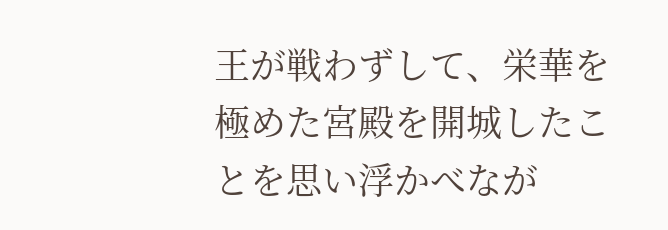王が戦わずして、栄華を極めた宮殿を開城したことを思い浮かべなが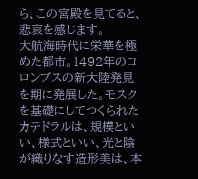ら、この宮殿を見てると、悲哀を感じます。
大航海時代に栄華を極めた都市。1492年のコロンブスの新大陸発見を期に発展した。モスクを基礎にしてつくられたカテドラルは、規模といい、様式といい、光と陰が織りなす造形美は、本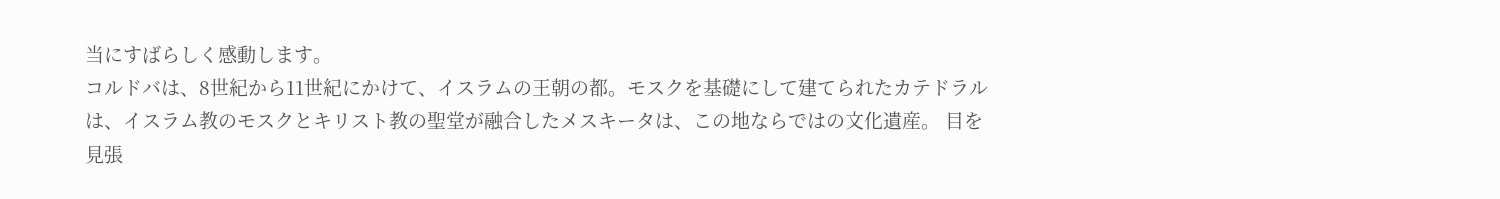当にすばらしく感動します。
コルドバは、8世紀から11世紀にかけて、イスラムの王朝の都。モスクを基礎にして建てられたカテドラルは、イスラム教のモスクとキリスト教の聖堂が融合したメスキータは、この地ならではの文化遺産。 目を見張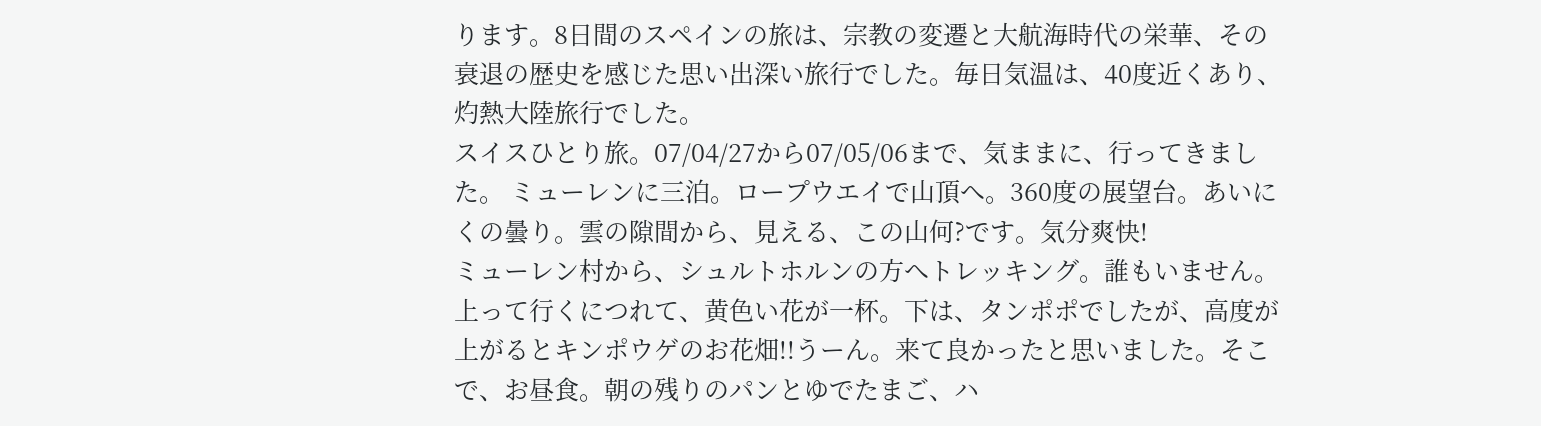ります。8日間のスペインの旅は、宗教の変遷と大航海時代の栄華、その衰退の歴史を感じた思い出深い旅行でした。毎日気温は、40度近くあり、灼熱大陸旅行でした。
スイスひとり旅。07/04/27から07/05/06まで、気ままに、行ってきました。 ミューレンに三泊。ロープウエイで山頂へ。360度の展望台。あいにくの曇り。雲の隙間から、見える、この山何?です。気分爽快!
ミューレン村から、シュルトホルンの方へトレッキング。誰もいません。上って行くにつれて、黄色い花が一杯。下は、タンポポでしたが、高度が上がるとキンポウゲのお花畑!!うーん。来て良かったと思いました。そこで、お昼食。朝の残りのパンとゆでたまご、ハ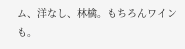ム、洋なし、林檎。もちろんワインも。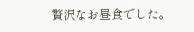贅沢なお昼食でした。